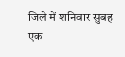जिले में शनिवार सुबह एक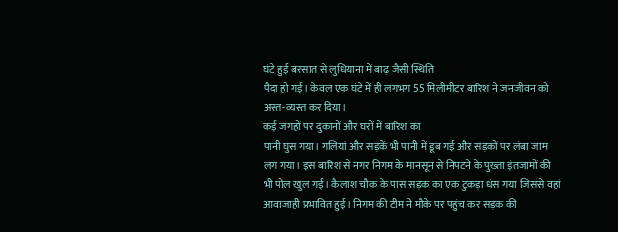घंटे हुई बरसात से लुधियाना में बाढ़ जैसी स्थिति
पैदा हो गई। केवल एक घंटे में ही लगभग 55 मिलीमीटर बारिश ने जनजीवन को
अस्त-व्यस्त कर दिया।
कई जगहों पर दुकानों और घरों में बारिश का
पानी घुस गया। गलियां और सड़कें भी पानी में डूब गई और सड़कों पर लंबा जाम
लग गया। इस बारिश से नगर निगम के मानसून से निपटने के पुख्ता इंतजामों की
भी पोल खुल गई। कैलाश चौक के पास सड़क का एक टुकड़ा धंस गया जिससे वहां
आवाजाही प्रभावित हुई। निगम की टीम ने मौके पर पहुंच कर सड़क की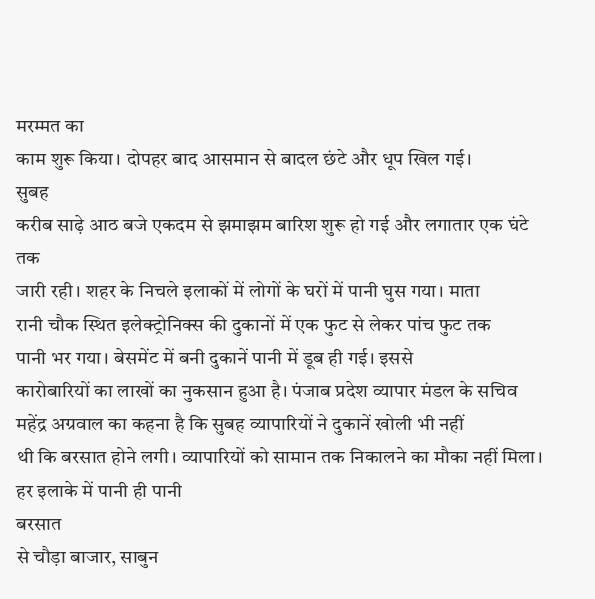मरम्मत का
काम शुरू किया। दोपहर बाद आसमान से बादल छंटे और धूप खिल गई।
सुबह
करीब साढ़े आठ बजे एकदम से झमाझम बारिश शुरू हो गई और लगातार एक घंटे तक
जारी रही। शहर के निचले इलाकों में लोगों के घरों में पानी घुस गया। माता
रानी चौक स्थित इलेक्ट्रोनिक्स की दुकानों में एक फुट से लेकर पांच फुट तक
पानी भर गया। बेसमेंट में बनी दुकानें पानी में डूब ही गई। इससे
कारोबारियों का लाखों का नुकसान हुआ है। पंजाब प्रदेश व्यापार मंडल के सचिव
महेंद्र अग्रवाल का कहना है कि सुबह व्यापारियों ने दुकानें खोली भी नहीं
थी कि बरसात होने लगी। व्यापारियों को सामान तक निकालने का मौका नहीं मिला।
हर इलाके में पानी ही पानी
बरसात
से चौड़ा बाजार, साबुन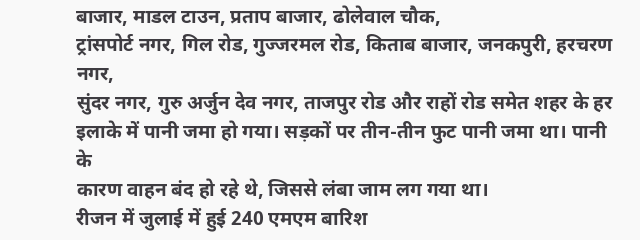बाजार, माडल टाउन, प्रताप बाजार, ढोलेवाल चौक,
ट्रांसपोर्ट नगर, गिल रोड, गुज्जरमल रोड, किताब बाजार, जनकपुरी, हरचरण नगर,
सुंदर नगर, गुरु अर्जुन देव नगर, ताजपुर रोड और राहों रोड समेत शहर के हर
इलाके में पानी जमा हो गया। सड़कों पर तीन-तीन फुट पानी जमा था। पानी के
कारण वाहन बंद हो रहे थे, जिससे लंबा जाम लग गया था।
रीजन में जुलाई में हुई 240 एमएम बारिश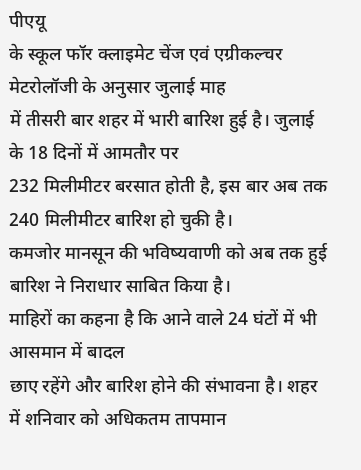पीएयू
के स्कूल फॉर क्लाइमेट चेंज एवं एग्रीकल्चर मेटरोलॉजी के अनुसार जुलाई माह
में तीसरी बार शहर में भारी बारिश हुई है। जुलाई के 18 दिनों में आमतौर पर
232 मिलीमीटर बरसात होती है, इस बार अब तक 240 मिलीमीटर बारिश हो चुकी है।
कमजोर मानसून की भविष्यवाणी को अब तक हुई बारिश ने निराधार साबित किया है।
माहिरों का कहना है कि आने वाले 24 घंटों में भी आसमान में बादल
छाए रहेंगे और बारिश होने की संभावना है। शहर में शनिवार को अधिकतम तापमान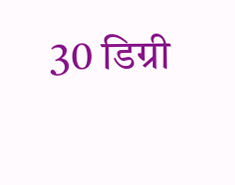30 डिग्री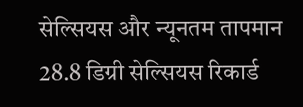सेल्सियस और न्यूनतम तापमान 28.8 डिग्री सेल्सियस रिकार्ड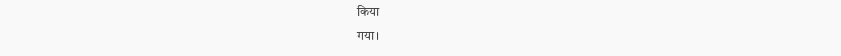किया
गया।